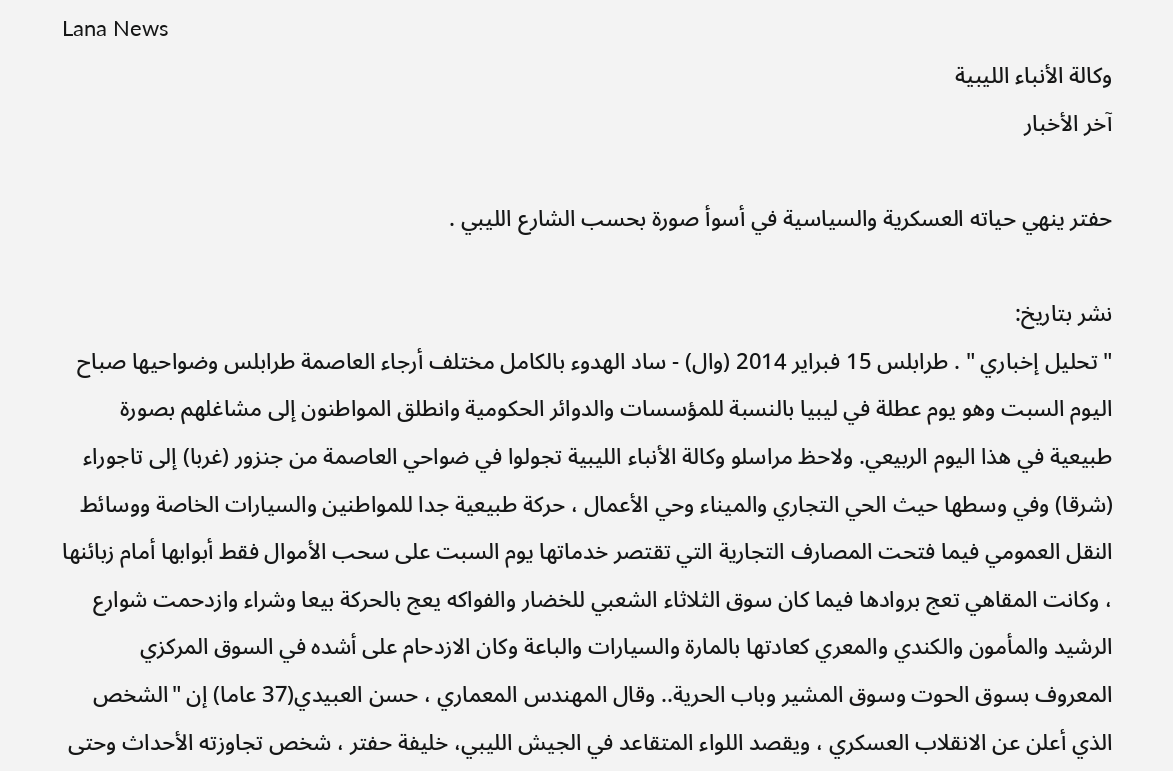Lana News
وكالة الأنباء الليبية
آخر الأخبار

حفتر ينهي حياته العسكرية والسياسية في أسوأ صورة بحسب الشارع الليبي .

نشر بتاريخ:
" تحليل إخباري " . طرابلس 15 فبراير 2014 (وال) - ساد الهدوء بالكامل مختلف أرجاء العاصمة طرابلس وضواحيها صباح اليوم السبت وهو يوم عطلة في ليبيا بالنسبة للمؤسسات والدوائر الحكومية وانطلق المواطنون إلى مشاغلهم بصورة طبيعية في هذا اليوم الربيعي. ولاحظ مراسلو وكالة الأنباء الليبية تجولوا في ضواحي العاصمة من جنزور (غربا) إلى تاجوراء (شرقا) وفي وسطها حيث الحي التجاري والميناء وحي الأعمال ، حركة طبيعية جدا للمواطنين والسيارات الخاصة ووسائط النقل العمومي فيما فتحت المصارف التجارية التي تقتصر خدماتها يوم السبت على سحب الأموال فقط أبوابها أمام زبائنها ، وكانت المقاهي تعج بروادها فيما كان سوق الثلاثاء الشعبي للخضار والفواكه يعج بالحركة بيعا وشراء وازدحمت شوارع الرشيد والمأمون والكندي والمعري كعادتها بالمارة والسيارات والباعة وكان الازدحام على أشده في السوق المركزي المعروف بسوق الحوت وسوق المشير وباب الحرية.. وقال المهندس المعماري ، حسن العبيدي(37 عاما) إن "الشخص الذي أعلن عن الانقلاب العسكري ، ويقصد اللواء المتقاعد في الجيش الليبي، خليفة حفتر ، شخص تجاوزته الأحداث وحتى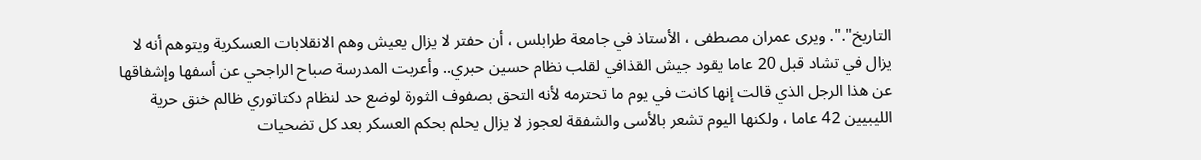التاريخ".". ويرى عمران مصطفى ، الأستاذ في جامعة طرابلس ، أن حفتر لا يزال يعيش وهم الانقلابات العسكرية ويتوهم أنه لا يزال في تشاد قبل 20 عاما يقود جيش القذافي لقلب نظام حسين حبري.. وأعربت المدرسة صباح الراجحي عن أسفها وإشفاقها عن هذا الرجل الذي قالت إنها كانت في يوم ما تحترمه لأنه التحق بصفوف الثورة لوضع حد لنظام دكتاتوري ظالم خنق حرية الليبيين 42 عاما ، ولكنها اليوم تشعر بالأسى والشفقة لعجوز لا يزال يحلم بحكم العسكر بعد كل تضحيات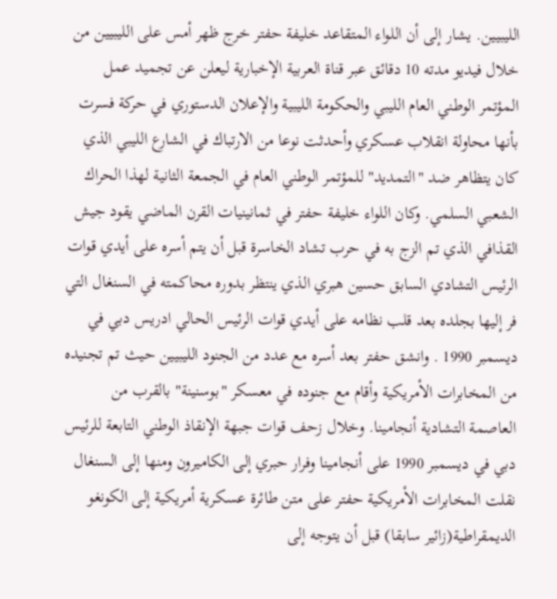الليبيين. يشار إلى أن اللواء المتقاعد خليفة حفتر خرج ظهر أمس على الليبيين من خلال فيديو مدته 10 دقائق عبر قناة العربية الإخبارية ليعلن عن تجميد عمل المؤتمر الوطني العام الليبي والحكومة الليبية والإعلان الدستوري في حركة فسرت بأنها محاولة انقلاب عسكري وأحدثت نوعا من الارتباك في الشارع الليبي الذي كان يتظاهر ضد "التمديد" للمؤتمر الوطني العام في الجمعة الثانية لهذا الحراك الشعبي السلمي. وكان اللواء خليفة حفتر في ثمانينيات القرن الماضي يقود جيش القذافي الذي تم الزج به في حرب تشاد الخاسرة قبل أن يتم أسره على أيدي قوات الرئيس التشادي السابق حسين هبري الذي ينتظر بدوره محاكمته في السنغال التي فر إليها بجلده بعد قلب نظامه على أيدي قوات الرئيس الحالي ادريس دبي في ديسمبر 1990 . وانشق حفتر بعد أسره مع عدد من الجنود الليبيين حيث تم تجنيده من المخابرات الأمريكية وأقام مع جنوده في معسكر "بوسنينة" بالقرب من العاصمة التشادية أنجامينا. وخلال زحف قوات جبهة الإنقاذ الوطني التابعة للرئيس دبي في ديسمبر 1990 على أنجامينا وفرار حبري إلى الكاميرون ومنها إلى السنغال نقلت المخابرات الأمريكية حفتر على متن طائرة عسكرية أمريكية إلى الكونغو الديمقراطية(زائير سابقا) قبل أن يتوجه إلى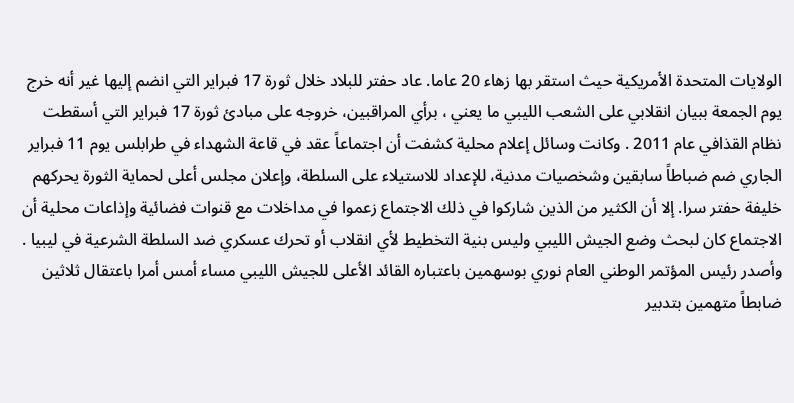الولايات المتحدة الأمريكية حيث استقر بها زهاء 20 عاما. عاد حفتر للبلاد خلال ثورة 17 فبراير التي انضم إليها غير أنه خرج يوم الجمعة ببيان انقلابي على الشعب الليبي ما يعني ، برأي المراقبين، خروجه على مبادئ ثورة 17 فبراير التي أسقطت نظام القذافي عام 2011 . وكانت وسائل إعلام محلية كشفت أن اجتماعاً عقد في قاعة الشهداء في طرابلس يوم 11 فبراير الجاري ضم ضباطاً سابقين وشخصيات مدنية، للإعداد للاستيلاء على السلطة، وإعلان مجلس أعلى لحماية الثورة يحركهم خليفة حفتر سرا. إلا أن الكثير من الذين شاركوا في ذلك الاجتماع زعموا في مداخلات مع قنوات فضائية وإذاعات محلية أن الاجتماع كان لبحث وضع الجيش الليبي وليس بنية التخطيط لأي انقلاب أو تحرك عسكري ضد السلطة الشرعية في ليبيا . وأصدر رئيس المؤتمر الوطني العام نوري بوسهمين باعتباره القائد الأعلى للجيش الليبي مساء أمس أمرا باعتقال ثلاثين ضابطاً متهمين بتدبير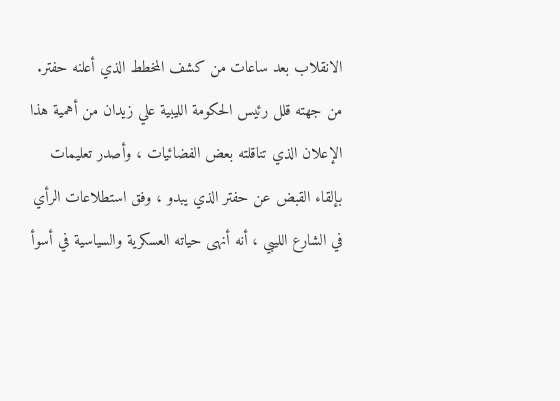الانقلاب بعد ساعات من كشف المخطط الذي أعلنه حفتر. من جهته قلل رئيس الحكومة الليبية علي زيدان من أهمية هذا الإعلان الذي تناقلته بعض الفضائيات ، وأصدر تعليمات بإلقاء القبض عن حفتر الذي يبدو ، وفق استطلاعات الرأي في الشارع الليبي ، أنه أنهى حياته العسكرية والسياسية في أسوأ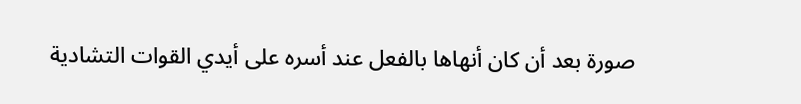صورة بعد أن كان أنهاها بالفعل عند أسره على أيدي القوات التشادية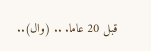قبل 20 عاما. .. (وال)..